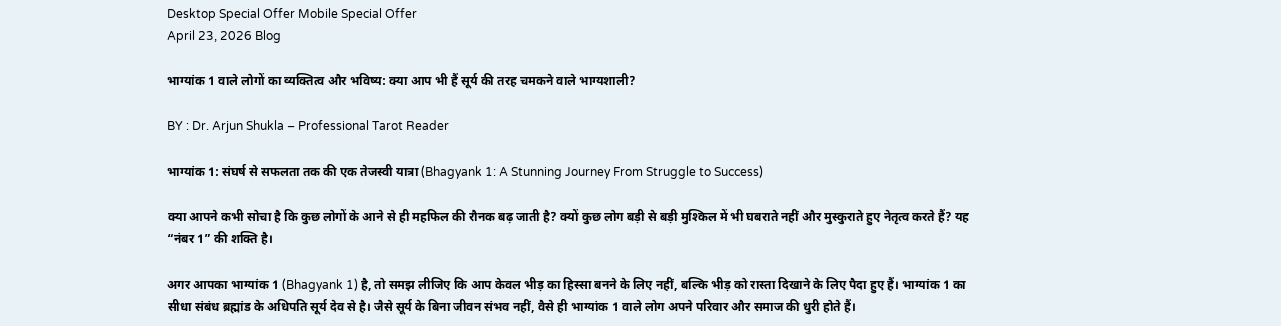Desktop Special Offer Mobile Special Offer
April 23, 2026 Blog

भाग्यांक 1 वाले लोगों का व्यक्तित्व और भविष्य: क्या आप भी हैं सूर्य की तरह चमकने वाले भाग्यशाली?

BY : Dr. Arjun Shukla – Professional Tarot Reader

भाग्यांक 1: संघर्ष से सफलता तक की एक तेजस्वी यात्रा (Bhagyank 1: A Stunning Journey From Struggle to Success)

क्या आपने कभी सोचा है कि कुछ लोगों के आने से ही महफिल की रौनक बढ़ जाती है? क्यों कुछ लोग बड़ी से बड़ी मुश्किल में भी घबराते नहीं और मुस्कुराते हुए नेतृत्व करते हैं? यह “नंबर 1” की शक्ति है।

अगर आपका भाग्यांक 1 (Bhagyank 1) है, तो समझ लीजिए कि आप केवल भीड़ का हिस्सा बनने के लिए नहीं, बल्कि भीड़ को रास्ता दिखाने के लिए पैदा हुए हैं। भाग्यांक 1 का सीधा संबंध ब्रह्मांड के अधिपति सूर्य देव से है। जैसे सूर्य के बिना जीवन संभव नहीं, वैसे ही भाग्यांक 1 वाले लोग अपने परिवार और समाज की धुरी होते हैं।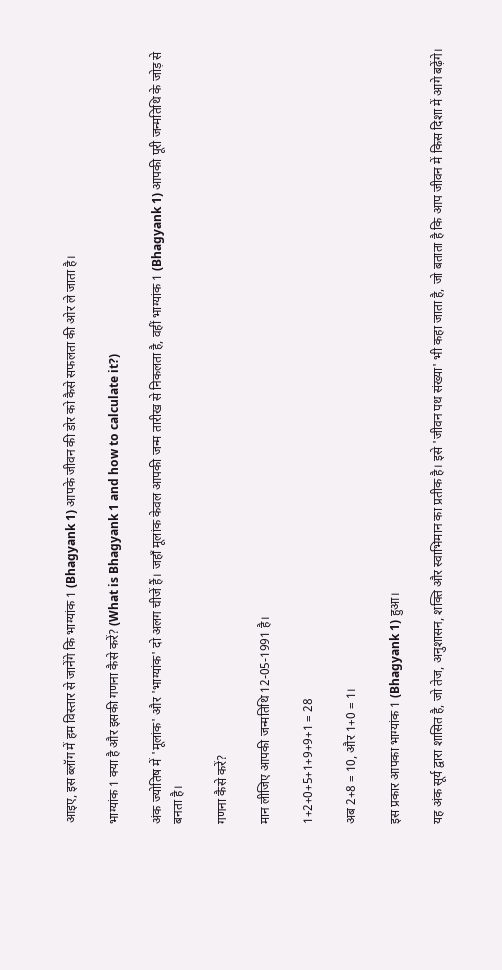आइए, इस ब्लॉग में हम विस्तार से जानेंगे कि भाग्यांक 1 (Bhagyank 1) आपके जीवन की डोर को कैसे सफलता की ओर ले जाता है।

भाग्यांक 1 क्या है और इसकी गणना कैसे करें? (What is Bhagyank 1 and how to calculate it?)

अंक ज्योतिष में 'मूलांक' और 'भाग्यांक' दो अलग चीजें हैं। जहाँ मूलांक केवल आपकी जन्म तारीख से निकलता है, वहीं भाग्यांक 1 (Bhagyank 1) आपकी पूरी जन्मतिथि के जोड़ से बनता है।

गणना कैसे करें?

मान लीजिए आपकी जन्मतिथि 12-05-1991 है।

1+2+0+5+1+9+9+1 = 28

अब 2+8 = 10, और 1+0 = 1।

इस प्रकार आपका भाग्यांक 1 (Bhagyank 1) हुआ।

यह अंक सूर्य द्वारा शासित है, जो तेज, अनुशासन, शक्ति और स्वाभिमान का प्रतीक है। इसे 'जीवन पथ संख्या' भी कहा जाता है, जो बताता है कि आप जीवन में किस दिशा में आगे बढ़ेंगे।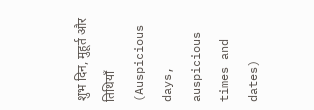शुभ दिन, मुहूर्त और तिथियाँ (Auspicious days, auspicious times and dates)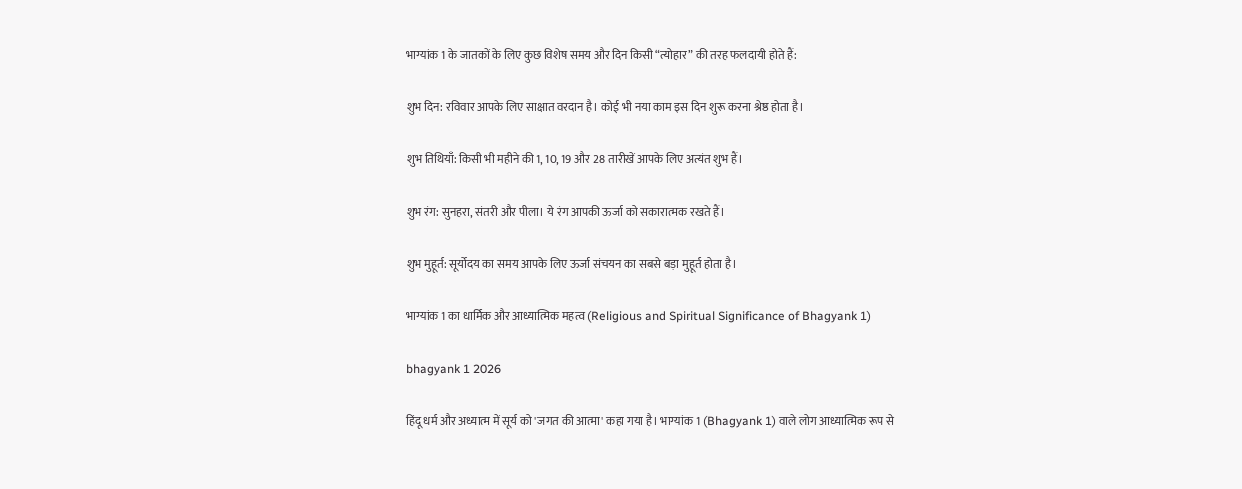भाग्यांक 1 के जातकों के लिए कुछ विशेष समय और दिन किसी “त्योहार” की तरह फलदायी होते हैं:

शुभ दिन: रविवार आपके लिए साक्षात वरदान है। कोई भी नया काम इस दिन शुरू करना श्रेष्ठ होता है।

शुभ तिथियाँ: किसी भी महीने की 1, 10, 19 और 28 तारीखें आपके लिए अत्यंत शुभ हैं।

शुभ रंग: सुनहरा, संतरी और पीला। ये रंग आपकी ऊर्जा को सकारात्मक रखते हैं।

शुभ मुहूर्त: सूर्योदय का समय आपके लिए ऊर्जा संचयन का सबसे बड़ा मुहूर्त होता है।

भाग्यांक 1 का धार्मिक और आध्यात्मिक महत्व (Religious and Spiritual Significance of Bhagyank 1)

bhagyank 1 2026

हिंदू धर्म और अध्यात्म में सूर्य को 'जगत की आत्मा' कहा गया है। भाग्यांक 1 (Bhagyank 1) वाले लोग आध्यात्मिक रूप से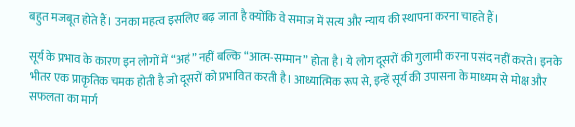बहुत मजबूत होते हैं। उनका महत्व इसलिए बढ़ जाता है क्योंकि वे समाज में सत्य और न्याय की स्थापना करना चाहते हैं।

सूर्य के प्रभाव के कारण इन लोगों में “अहं” नहीं बल्कि “आत्म-सम्मान” होता है। ये लोग दूसरों की गुलामी करना पसंद नहीं करते। इनके भीतर एक प्राकृतिक चमक होती है जो दूसरों को प्रभावित करती है। आध्यात्मिक रूप से, इन्हें सूर्य की उपासना के माध्यम से मोक्ष और सफलता का मार्ग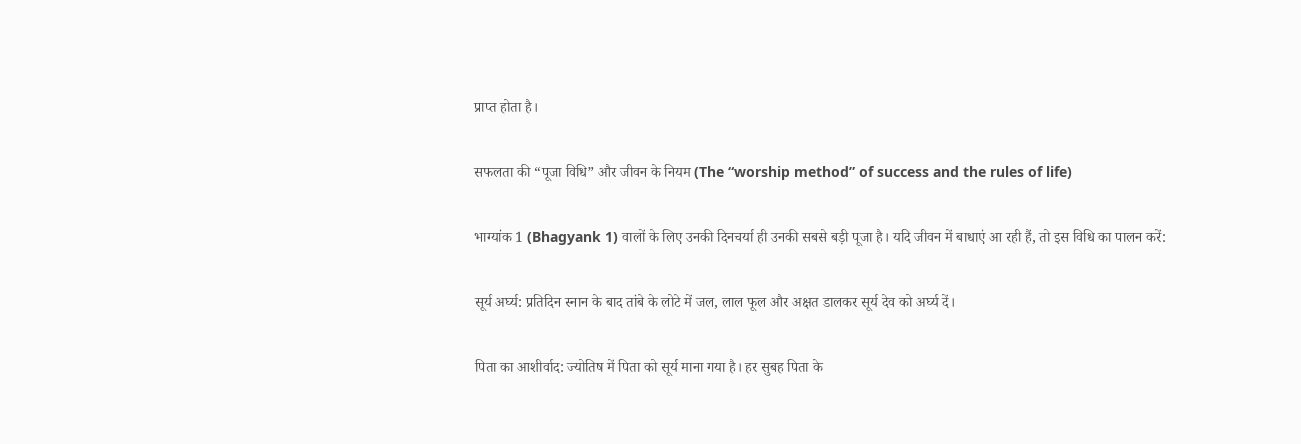प्राप्त होता है।

सफलता की “पूजा विधि” और जीवन के नियम (The “worship method” of success and the rules of life)

भाग्यांक 1 (Bhagyank 1) वालों के लिए उनकी दिनचर्या ही उनकी सबसे बड़ी पूजा है। यदि जीवन में बाधाएं आ रही हैं, तो इस विधि का पालन करें:

सूर्य अर्घ्य: प्रतिदिन स्नान के बाद तांबे के लोटे में जल, लाल फूल और अक्षत डालकर सूर्य देव को अर्घ्य दें।

पिता का आशीर्वाद: ज्योतिष में पिता को सूर्य माना गया है। हर सुबह पिता के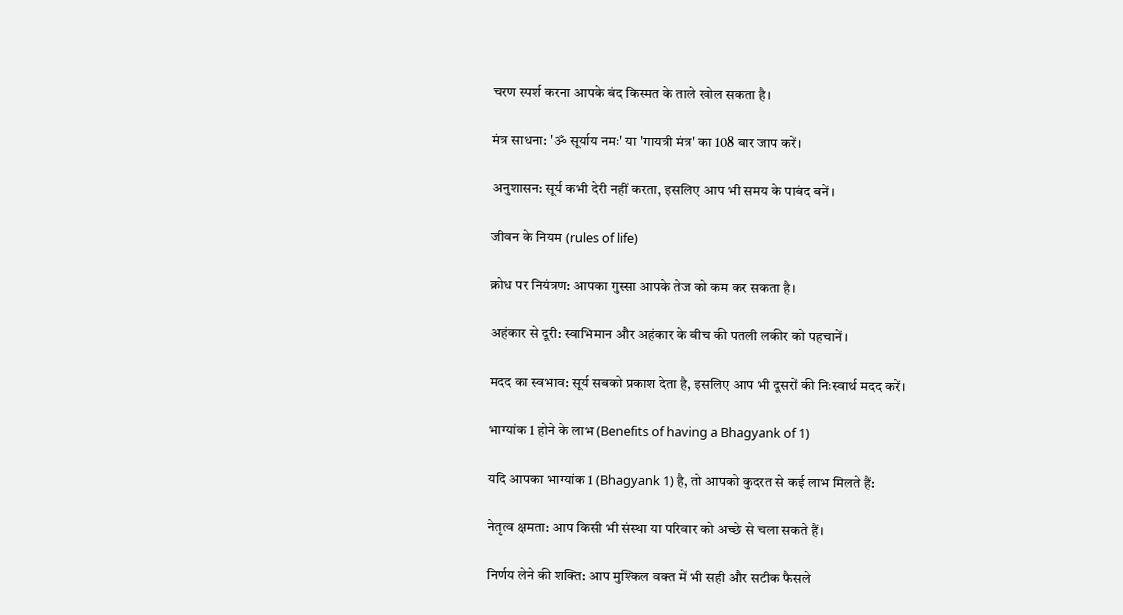चरण स्पर्श करना आपके बंद किस्मत के ताले खोल सकता है।

मंत्र साधना: 'ॐ सूर्याय नमः' या 'गायत्री मंत्र' का 108 बार जाप करें।

अनुशासन: सूर्य कभी देरी नहीं करता, इसलिए आप भी समय के पाबंद बनें।

जीवन के नियम (rules of life)

क्रोध पर नियंत्रण: आपका गुस्सा आपके तेज को कम कर सकता है।

अहंकार से दूरी: स्वाभिमान और अहंकार के बीच की पतली लकीर को पहचानें।

मदद का स्वभाव: सूर्य सबको प्रकाश देता है, इसलिए आप भी दूसरों की निःस्वार्थ मदद करें।

भाग्यांक 1 होने के लाभ (Benefits of having a Bhagyank of 1)

यदि आपका भाग्यांक 1 (Bhagyank 1) है, तो आपको कुदरत से कई लाभ मिलते हैं:

नेतृत्व क्षमता: आप किसी भी संस्था या परिवार को अच्छे से चला सकते हैं।

निर्णय लेने की शक्ति: आप मुश्किल वक्त में भी सही और सटीक फैसले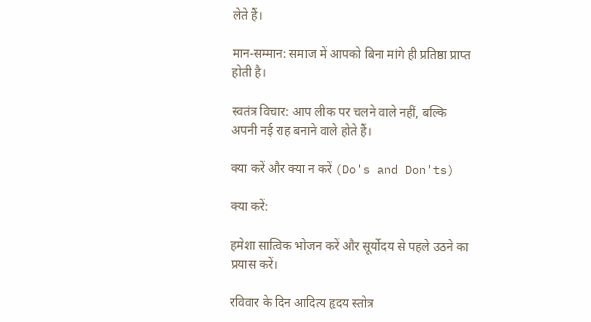लेते हैं।

मान-सम्मान: समाज में आपको बिना मांगे ही प्रतिष्ठा प्राप्त होती है।

स्वतंत्र विचार: आप लीक पर चलने वाले नहीं, बल्कि अपनी नई राह बनाने वाले होते हैं।

क्या करें और क्या न करें (Do's and Don'ts)

क्या करें:

हमेशा सात्विक भोजन करें और सूर्योदय से पहले उठने का प्रयास करें।

रविवार के दिन आदित्य हृदय स्तोत्र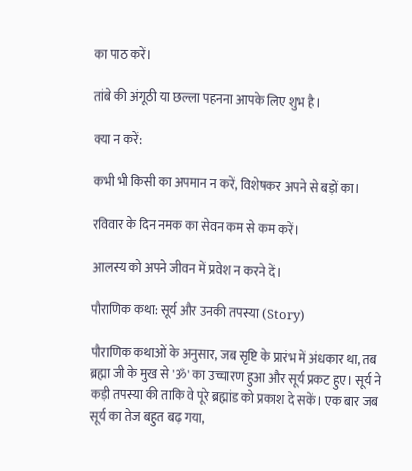का पाठ करें।

तांबे की अंगूठी या छल्ला पहनना आपके लिए शुभ है।

क्या न करें:

कभी भी किसी का अपमान न करें, विशेषकर अपने से बड़ों का।

रविवार के दिन नमक का सेवन कम से कम करें।

आलस्य को अपने जीवन में प्रवेश न करने दें।

पौराणिक कथा: सूर्य और उनकी तपस्या (Story)

पौराणिक कथाओं के अनुसार, जब सृष्टि के प्रारंभ में अंधकार था, तब ब्रह्मा जी के मुख से 'ॐ' का उच्चारण हुआ और सूर्य प्रकट हुए। सूर्य ने कड़ी तपस्या की ताकि वे पूरे ब्रह्मांड को प्रकाश दे सकें। एक बार जब सूर्य का तेज बहुत बढ़ गया,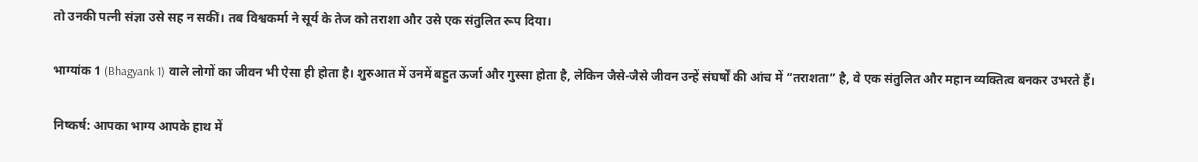तो उनकी पत्नी संज्ञा उसे सह न सकीं। तब विश्वकर्मा ने सूर्य के तेज को तराशा और उसे एक संतुलित रूप दिया।

भाग्यांक 1 (Bhagyank 1) वाले लोगों का जीवन भी ऐसा ही होता है। शुरुआत में उनमें बहुत ऊर्जा और गुस्सा होता है, लेकिन जैसे-जैसे जीवन उन्हें संघर्षों की आंच में “तराशता” है, वे एक संतुलित और महान व्यक्तित्व बनकर उभरते हैं।

निष्कर्ष: आपका भाग्य आपके हाथ में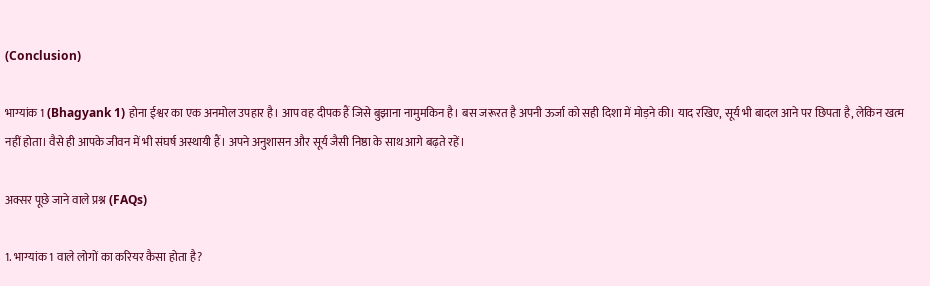(Conclusion)

भाग्यांक 1 (Bhagyank 1) होना ईश्वर का एक अनमोल उपहार है। आप वह दीपक हैं जिसे बुझाना नामुमकिन है। बस जरूरत है अपनी ऊर्जा को सही दिशा में मोड़ने की। याद रखिए, सूर्य भी बादल आने पर छिपता है, लेकिन खत्म नहीं होता। वैसे ही आपके जीवन में भी संघर्ष अस्थायी हैं। अपने अनुशासन और सूर्य जैसी निष्ठा के साथ आगे बढ़ते रहें।

अक्सर पूछे जाने वाले प्रश्न (FAQs)

1. भाग्यांक 1 वाले लोगों का करियर कैसा होता है?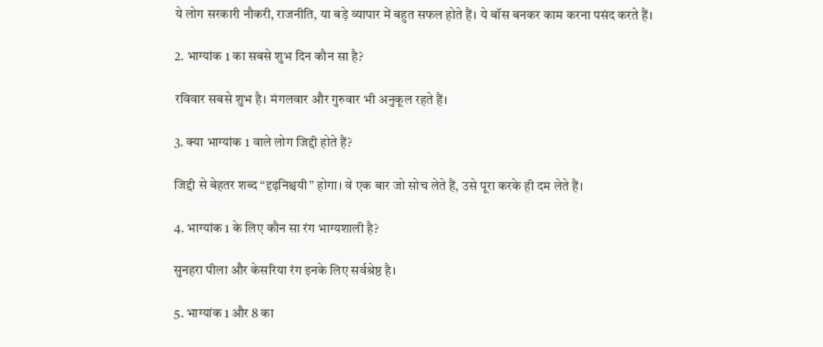ये लोग सरकारी नौकरी, राजनीति, या बड़े व्यापार में बहुत सफल होते हैं। ये बॉस बनकर काम करना पसंद करते हैं।

2. भाग्यांक 1 का सबसे शुभ दिन कौन सा है?

रविवार सबसे शुभ है। मंगलवार और गुरुवार भी अनुकूल रहते हैं।

3. क्या भाग्यांक 1 वाले लोग जिद्दी होते हैं?

जिद्दी से बेहतर शब्द “दृढ़निश्चयी” होगा। वे एक बार जो सोच लेते हैं, उसे पूरा करके ही दम लेते हैं।

4. भाग्यांक 1 के लिए कौन सा रंग भाग्यशाली है?

सुनहरा पीला और केसरिया रंग इनके लिए सर्वश्रेष्ठ है।

5. भाग्यांक 1 और 8 का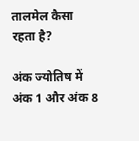तालमेल कैसा रहता है?

अंक ज्योतिष में अंक 1 और अंक 8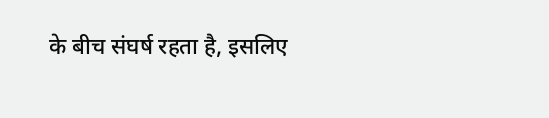के बीच संघर्ष रहता है, इसलिए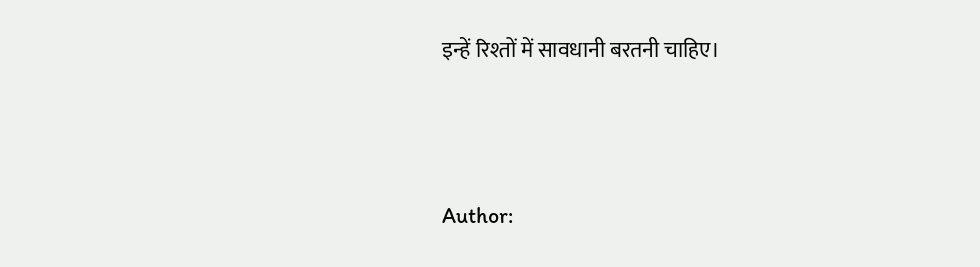इन्हें रिश्तों में सावधानी बरतनी चाहिए।



Author: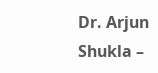Dr. Arjun Shukla –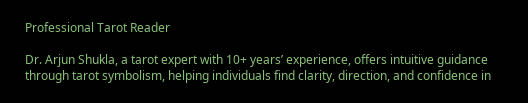Professional Tarot Reader

Dr. Arjun Shukla, a tarot expert with 10+ years’ experience, offers intuitive guidance through tarot symbolism, helping individuals find clarity, direction, and confidence in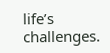life’s challenges.